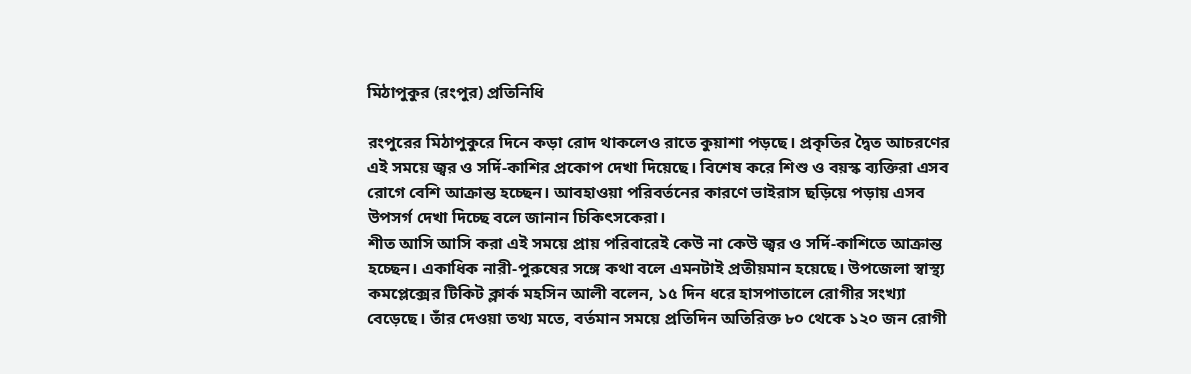মিঠাপুকুর (রংপুর) প্রতিনিধি

রংপুরের মিঠাপুকুরে দিনে কড়া রোদ থাকলেও রাতে কুয়াশা পড়ছে। প্রকৃতির দ্বৈত আচরণের এই সময়ে জ্বর ও সর্দি-কাশির প্রকোপ দেখা দিয়েছে। বিশেষ করে শিশু ও বয়স্ক ব্যক্তিরা এসব রোগে বেশি আক্রান্ত হচ্ছেন। আবহাওয়া পরিবর্তনের কারণে ভাইরাস ছড়িয়ে পড়ায় এসব উপসর্গ দেখা দিচ্ছে বলে জানান চিকিৎসকেরা।
শীত আসি আসি করা এই সময়ে প্রায় পরিবারেই কেউ না কেউ জ্বর ও সর্দি-কাশিতে আক্রান্ত হচ্ছেন। একাধিক নারী-পুরুষের সঙ্গে কথা বলে এমনটাই প্রতীয়মান হয়েছে। উপজেলা স্বাস্থ্য কমপ্লেক্সের টিকিট ক্লার্ক মহসিন আলী বলেন, ১৫ দিন ধরে হাসপাতালে রোগীর সংখ্যা বেড়েছে। তাঁর দেওয়া তথ্য মতে, বর্তমান সময়ে প্রতিদিন অতিরিক্ত ৮০ থেকে ১২০ জন রোগী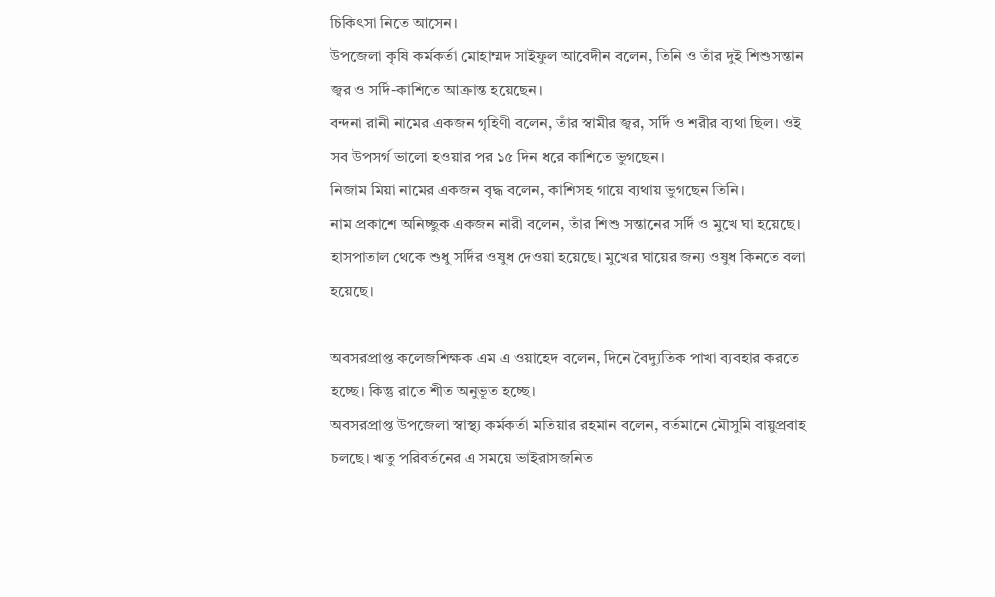চিকিৎসা নিতে আসেন।
উপজেলা কৃষি কর্মকর্তা মোহাম্মদ সাইফুল আবেদীন বলেন, তিনি ও তাঁর দুই শিশুসন্তান জ্বর ও সর্দি-কাশিতে আক্রান্ত হয়েছেন।
বন্দনা রানী নামের একজন গৃহিণী বলেন, তাঁর স্বামীর জ্বর, সর্দি ও শরীর ব্যথা ছিল। ওই সব উপসর্গ ভালো হওয়ার পর ১৫ দিন ধরে কাশিতে ভুগছেন।
নিজাম মিয়া নামের একজন বৃদ্ধ বলেন, কাশিসহ গায়ে ব্যথায় ভুগছেন তিনি।
নাম প্রকাশে অনিচ্ছুক একজন নারী বলেন, তাঁর শিশু সন্তানের সর্দি ও মুখে ঘা হয়েছে। হাসপাতাল থেকে শুধু সর্দির ওষুধ দেওয়া হয়েছে। মুখের ঘায়ের জন্য ওষুধ কিনতে বলা হয়েছে।

অবসরপ্রাপ্ত কলেজশিক্ষক এম এ ওয়াহেদ বলেন, দিনে বৈদ্যুতিক পাখা ব্যবহার করতে হচ্ছে। কিন্তু রাতে শীত অনুভূত হচ্ছে।
অবসরপ্রাপ্ত উপজেলা স্বাস্থ্য কর্মকর্তা মতিয়ার রহমান বলেন, বর্তমানে মৌসুমি বায়ুপ্রবাহ চলছে। ঋতু পরিবর্তনের এ সময়ে ভাইরাসজনিত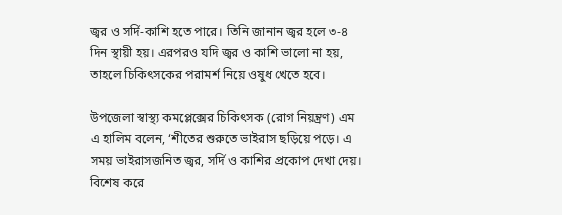জ্বর ও সর্দি-কাশি হতে পারে। তিনি জানান জ্বর হলে ৩-৪ দিন স্থায়ী হয়। এরপরও যদি জ্বর ও কাশি ভালো না হয়, তাহলে চিকিৎসকের পরামর্শ নিয়ে ওষুধ খেতে হবে।

উপজেলা স্বাস্থ্য কমপ্লেক্সের চিকিৎসক (রোগ নিয়ন্ত্রণ) এম এ হালিম বলেন, ‘শীতের শুরুতে ভাইরাস ছড়িয়ে পড়ে। এ সময় ভাইরাসজনিত জ্বর, সর্দি ও কাশির প্রকোপ দেখা দেয়। বিশেষ করে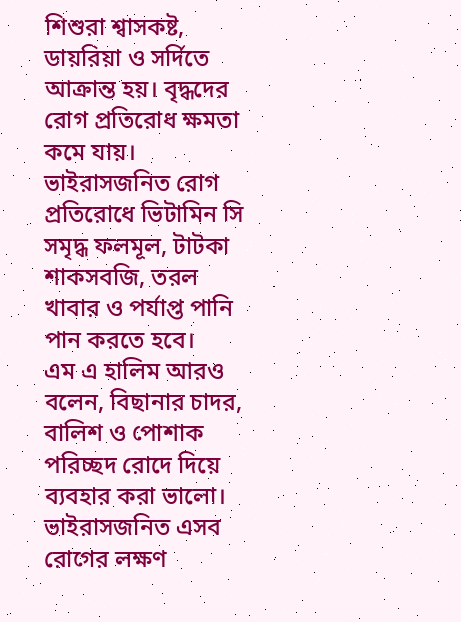শিশুরা শ্বাসকষ্ট, ডায়রিয়া ও সর্দিতে আক্রান্ত হয়। বৃদ্ধদের রোগ প্রতিরোধ ক্ষমতা কমে যায়। ভাইরাসজনিত রোগ প্রতিরোধে ভিটামিন সি সমৃদ্ধ ফলমূল, টাটকা শাকসবজি, তরল খাবার ও পর্যাপ্ত পানি পান করতে হবে।
এম এ হালিম আরও বলেন, বিছানার চাদর, বালিশ ও পোশাক পরিচ্ছদ রোদে দিয়ে ব্যবহার করা ভালো। ভাইরাসজনিত এসব রোগের লক্ষণ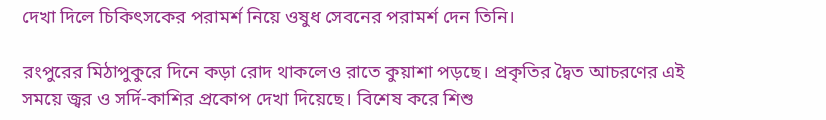দেখা দিলে চিকিৎসকের পরামর্শ নিয়ে ওষুধ সেবনের পরামর্শ দেন তিনি।

রংপুরের মিঠাপুকুরে দিনে কড়া রোদ থাকলেও রাতে কুয়াশা পড়ছে। প্রকৃতির দ্বৈত আচরণের এই সময়ে জ্বর ও সর্দি-কাশির প্রকোপ দেখা দিয়েছে। বিশেষ করে শিশু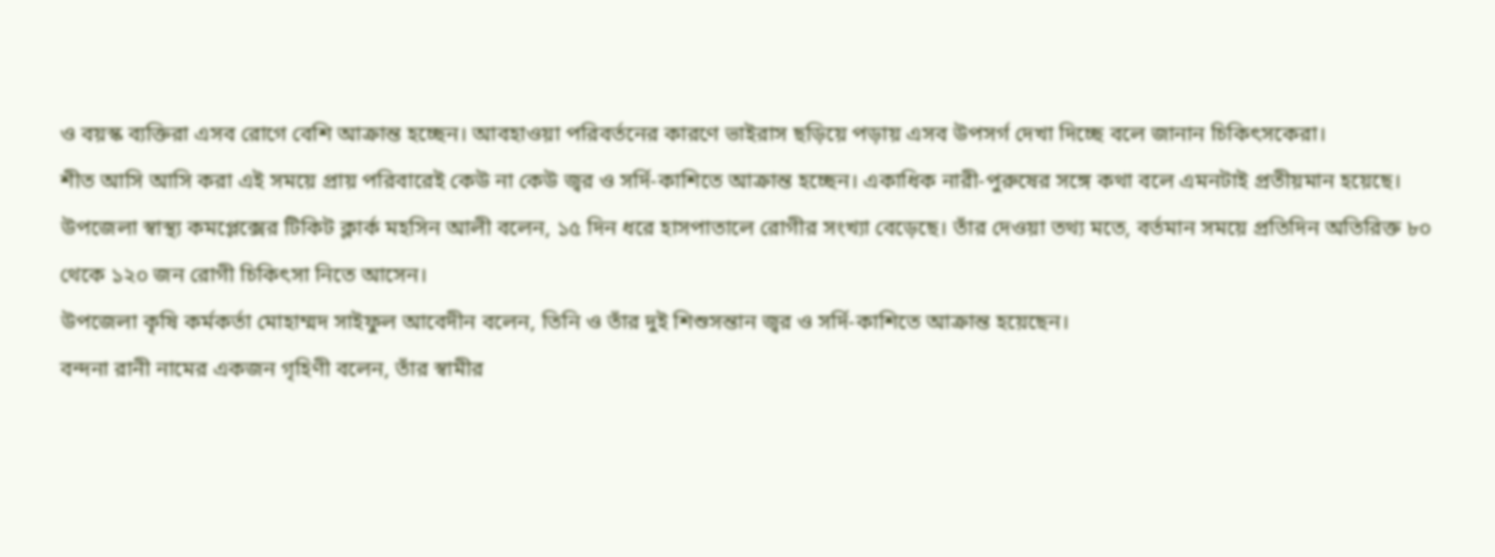ও বয়স্ক ব্যক্তিরা এসব রোগে বেশি আক্রান্ত হচ্ছেন। আবহাওয়া পরিবর্তনের কারণে ভাইরাস ছড়িয়ে পড়ায় এসব উপসর্গ দেখা দিচ্ছে বলে জানান চিকিৎসকেরা।
শীত আসি আসি করা এই সময়ে প্রায় পরিবারেই কেউ না কেউ জ্বর ও সর্দি-কাশিতে আক্রান্ত হচ্ছেন। একাধিক নারী-পুরুষের সঙ্গে কথা বলে এমনটাই প্রতীয়মান হয়েছে। উপজেলা স্বাস্থ্য কমপ্লেক্সের টিকিট ক্লার্ক মহসিন আলী বলেন, ১৫ দিন ধরে হাসপাতালে রোগীর সংখ্যা বেড়েছে। তাঁর দেওয়া তথ্য মতে, বর্তমান সময়ে প্রতিদিন অতিরিক্ত ৮০ থেকে ১২০ জন রোগী চিকিৎসা নিতে আসেন।
উপজেলা কৃষি কর্মকর্তা মোহাম্মদ সাইফুল আবেদীন বলেন, তিনি ও তাঁর দুই শিশুসন্তান জ্বর ও সর্দি-কাশিতে আক্রান্ত হয়েছেন।
বন্দনা রানী নামের একজন গৃহিণী বলেন, তাঁর স্বামীর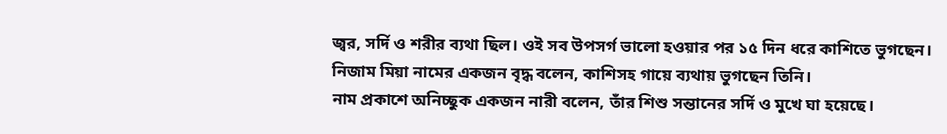জ্বর, সর্দি ও শরীর ব্যথা ছিল। ওই সব উপসর্গ ভালো হওয়ার পর ১৫ দিন ধরে কাশিতে ভুগছেন।
নিজাম মিয়া নামের একজন বৃদ্ধ বলেন, কাশিসহ গায়ে ব্যথায় ভুগছেন তিনি।
নাম প্রকাশে অনিচ্ছুক একজন নারী বলেন, তাঁর শিশু সন্তানের সর্দি ও মুখে ঘা হয়েছে।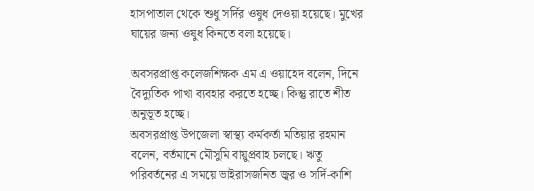হাসপাতাল থেকে শুধু সর্দির ওষুধ দেওয়া হয়েছে। মুখের ঘায়ের জন্য ওষুধ কিনতে বলা হয়েছে।

অবসরপ্রাপ্ত কলেজশিক্ষক এম এ ওয়াহেদ বলেন, দিনে বৈদ্যুতিক পাখা ব্যবহার করতে হচ্ছে। কিন্তু রাতে শীত অনুভূত হচ্ছে।
অবসরপ্রাপ্ত উপজেলা স্বাস্থ্য কর্মকর্তা মতিয়ার রহমান বলেন, বর্তমানে মৌসুমি বায়ুপ্রবাহ চলছে। ঋতু পরিবর্তনের এ সময়ে ভাইরাসজনিত জ্বর ও সর্দি-কাশি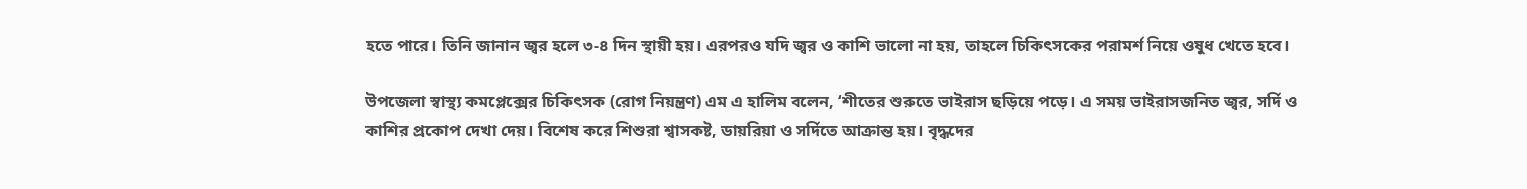হতে পারে। তিনি জানান জ্বর হলে ৩-৪ দিন স্থায়ী হয়। এরপরও যদি জ্বর ও কাশি ভালো না হয়, তাহলে চিকিৎসকের পরামর্শ নিয়ে ওষুধ খেতে হবে।

উপজেলা স্বাস্থ্য কমপ্লেক্সের চিকিৎসক (রোগ নিয়ন্ত্রণ) এম এ হালিম বলেন, ‘শীতের শুরুতে ভাইরাস ছড়িয়ে পড়ে। এ সময় ভাইরাসজনিত জ্বর, সর্দি ও কাশির প্রকোপ দেখা দেয়। বিশেষ করে শিশুরা শ্বাসকষ্ট, ডায়রিয়া ও সর্দিতে আক্রান্ত হয়। বৃদ্ধদের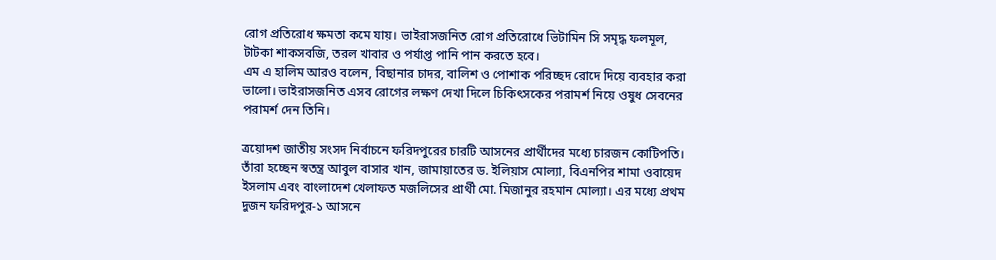রোগ প্রতিরোধ ক্ষমতা কমে যায়। ভাইরাসজনিত রোগ প্রতিরোধে ভিটামিন সি সমৃদ্ধ ফলমূল, টাটকা শাকসবজি, তরল খাবার ও পর্যাপ্ত পানি পান করতে হবে।
এম এ হালিম আরও বলেন, বিছানার চাদর, বালিশ ও পোশাক পরিচ্ছদ রোদে দিয়ে ব্যবহার করা ভালো। ভাইরাসজনিত এসব রোগের লক্ষণ দেখা দিলে চিকিৎসকের পরামর্শ নিয়ে ওষুধ সেবনের পরামর্শ দেন তিনি।

ত্রয়োদশ জাতীয় সংসদ নির্বাচনে ফরিদপুরের চারটি আসনের প্রার্থীদের মধ্যে চারজন কোটিপতি। তাঁরা হচ্ছেন স্বতন্ত্র আবুল বাসার খান, জামায়াতের ড. ইলিয়াস মোল্যা, বিএনপির শামা ওবায়েদ ইসলাম এবং বাংলাদেশ খেলাফত মজলিসের প্রার্থী মো. মিজানুর রহমান মোল্যা। এর মধ্যে প্রথম দুজন ফরিদপুর-১ আসনে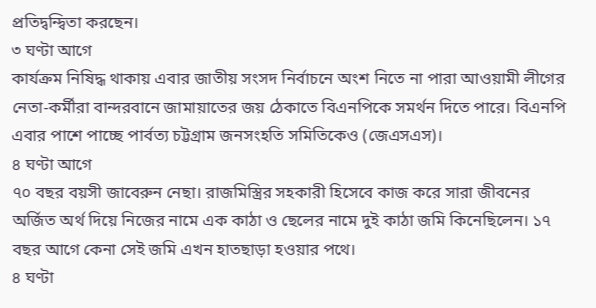প্রতিদ্বন্দ্বিতা করছেন।
৩ ঘণ্টা আগে
কার্যক্রম নিষিদ্ধ থাকায় এবার জাতীয় সংসদ নির্বাচনে অংশ নিতে না পারা আওয়ামী লীগের নেতা-কর্মীরা বান্দরবানে জামায়াতের জয় ঠেকাতে বিএনপিকে সমর্থন দিতে পারে। বিএনপি এবার পাশে পাচ্ছে পার্বত্য চট্টগ্রাম জনসংহতি সমিতিকেও (জেএসএস)।
৪ ঘণ্টা আগে
৭০ বছর বয়সী জাবেরুন নেছা। রাজমিস্ত্রির সহকারী হিসেবে কাজ করে সারা জীবনের অর্জিত অর্থ দিয়ে নিজের নামে এক কাঠা ও ছেলের নামে দুই কাঠা জমি কিনেছিলেন। ১৭ বছর আগে কেনা সেই জমি এখন হাতছাড়া হওয়ার পথে।
৪ ঘণ্টা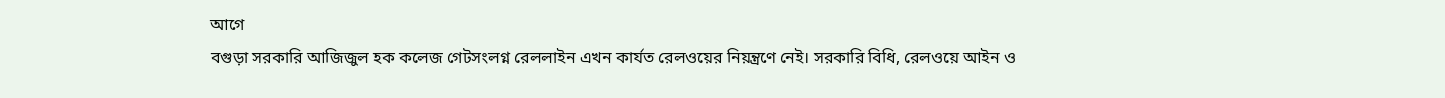আগে
বগুড়া সরকারি আজিজুল হক কলেজ গেটসংলগ্ন রেললাইন এখন কার্যত রেলওয়ের নিয়ন্ত্রণে নেই। সরকারি বিধি, রেলওয়ে আইন ও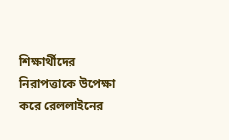শিক্ষার্থীদের নিরাপত্তাকে উপেক্ষা করে রেললাইনের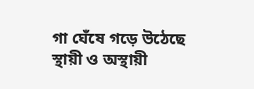গা ঘেঁষে গড়ে উঠেছে স্থায়ী ও অস্থায়ী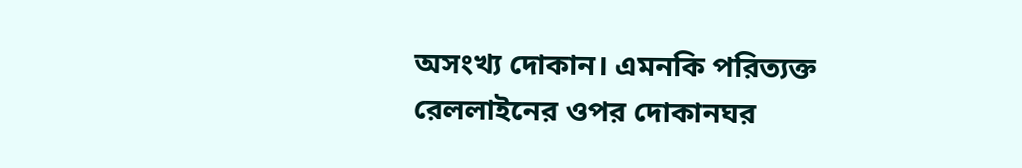অসংখ্য দোকান। এমনকি পরিত্যক্ত রেললাইনের ওপর দোকানঘর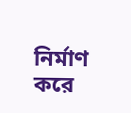নির্মাণ করে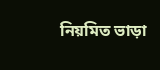নিয়মিত ভাড়া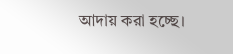আদায় করা হচ্ছে।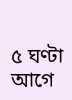৫ ঘণ্টা আগে